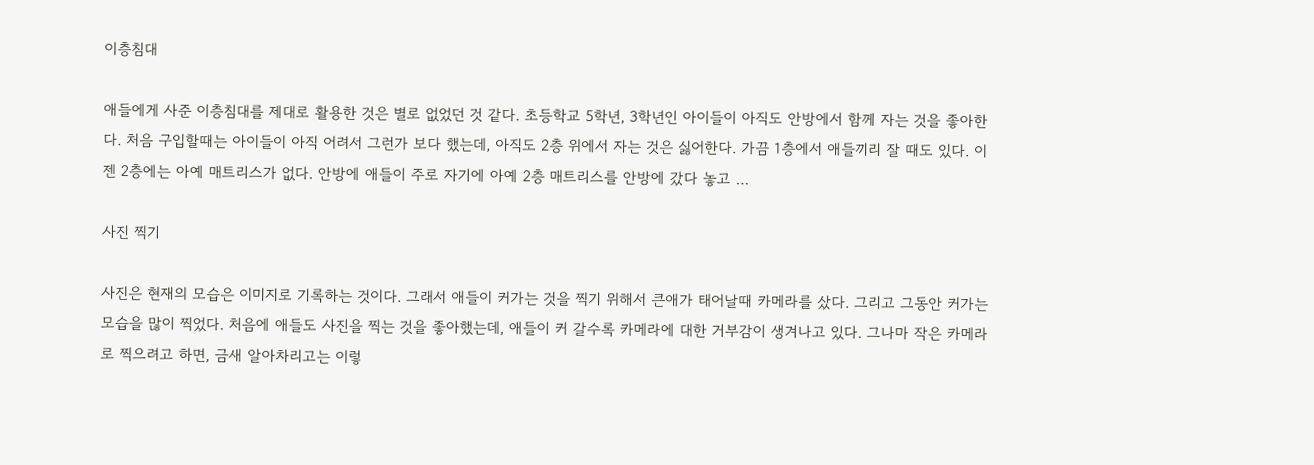이층침대

애들에게 사준 이층침대를 제대로 활용한 것은 별로 없었던 것 같다. 초등학교 5학년, 3학년인 아이들이 아직도 안방에서 함께 자는 것을 좋아한다. 처음 구입할때는 아이들이 아직 어려서 그런가 보다 했는데, 아직도 2층 위에서 자는 것은 싫어한다. 가끔 1층에서 애들끼리 잘 때도 있다. 이젠 2층에는 아예 매트리스가 없다. 안방에 애들이 주로 자기에 아예 2층 매트리스를 안방에 갔다 놓고 …

사진 찍기

사진은 현재의 모습은 이미지로 기록하는 것이다. 그래서 애들이 커가는 것을 찍기 위해서 큰애가 태어날때 카메라를 샀다. 그리고 그동안 커가는 모습을 많이 찍었다. 처음에 애들도 사진을 찍는 것을 좋아했는데, 애들이 커 갈수록 카메라에 대한 거부감이 생겨나고 있다. 그나마 작은 카메라로 찍으려고 하면, 금새 알아차리고는 이렇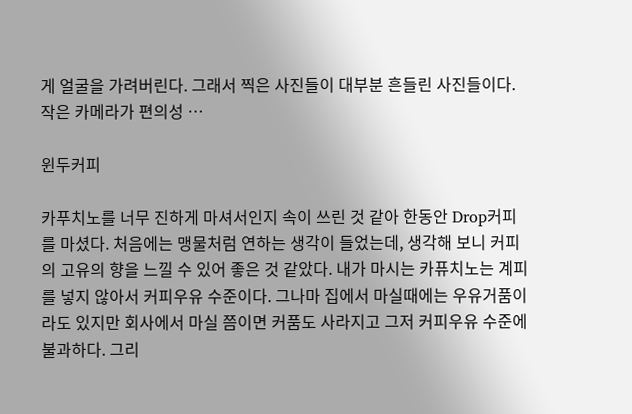게 얼굴을 가려버린다. 그래서 찍은 사진들이 대부분 흔들린 사진들이다. 작은 카메라가 편의성 …

윈두커피

카푸치노를 너무 진하게 마셔서인지 속이 쓰린 것 같아 한동안 Drop커피를 마셨다. 처음에는 맹물처럼 연하는 생각이 들었는데, 생각해 보니 커피의 고유의 향을 느낄 수 있어 좋은 것 같았다. 내가 마시는 카퓨치노는 계피를 넣지 않아서 커피우유 수준이다. 그나마 집에서 마실때에는 우유거품이라도 있지만 회사에서 마실 쯤이면 커품도 사라지고 그저 커피우유 수준에 불과하다. 그리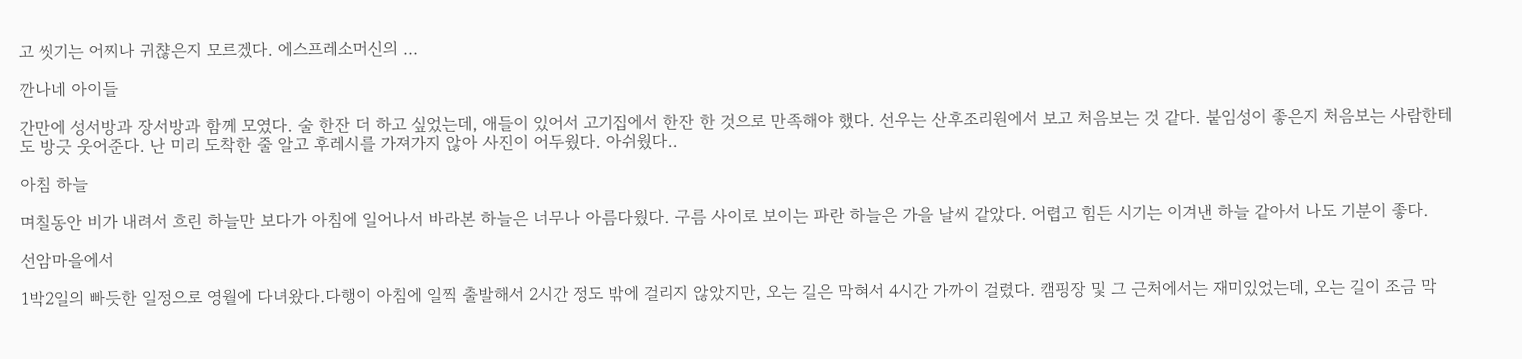고 씻기는 어찌나 귀챦은지 모르겠다. 에스프레소머신의 …

깐나네 아이들

간만에 성서방과 장서방과 함께 모였다. 술 한잔 더 하고 싶었는데, 애들이 있어서 고기집에서 한잔 한 것으로 만족해야 했다. 선우는 산후조리원에서 보고 처음보는 것 같다. 붙임성이 좋은지 처음보는 사람한테도 방긋 웃어준다. 난 미리 도착한 줄 알고 후레시를 가져가지 않아 사진이 어두웠다. 아쉬웠다..

아침 하늘

며칠동안 비가 내려서 흐린 하늘만 보다가 아침에 일어나서 바라본 하늘은 너무나 아름다웠다. 구름 사이로 보이는 파란 하늘은 가을 날씨 같았다. 어렵고 힘든 시기는 이겨낸 하늘 같아서 나도 기분이 좋다.

선암마을에서

1박2일의 빠듯한 일정으로 영월에 다녀왔다.다행이 아침에 일찍 출발해서 2시간 정도 밖에 걸리지 않았지만, 오는 길은 막혀서 4시간 가까이 걸렸다. 캠핑장 및 그 근처에서는 재미있었는데, 오는 길이 조금 막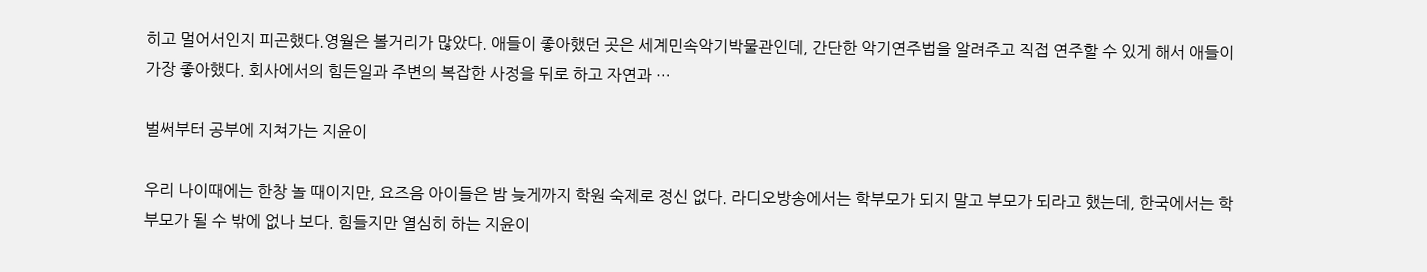히고 멀어서인지 피곤했다.영월은 볼거리가 많았다. 애들이 좋아했던 곳은 세계민속악기박물관인데, 간단한 악기연주법을 알려주고 직접 연주할 수 있게 해서 애들이 가장 좋아했다. 회사에서의 힘든일과 주변의 복잡한 사정을 뒤로 하고 자연과 …

벌써부터 공부에 지쳐가는 지윤이

우리 나이때에는 한창 놀 때이지만, 요즈음 아이들은 밤 늦게까지 학원 숙제로 정신 없다. 라디오방송에서는 학부모가 되지 말고 부모가 되라고 했는데, 한국에서는 학부모가 될 수 밖에 없나 보다. 힘들지만 열심히 하는 지윤이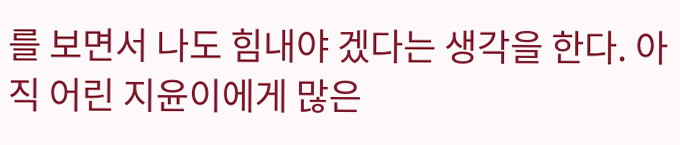를 보면서 나도 힘내야 겠다는 생각을 한다. 아직 어린 지윤이에게 많은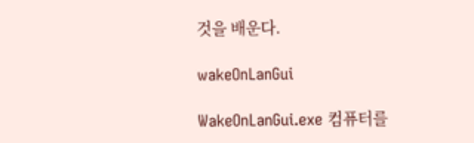것을 배운다.

wakeOnLanGui

WakeOnLanGui.exe 컴퓨터를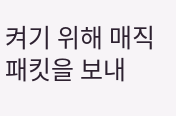켜기 위해 매직패킷을 보내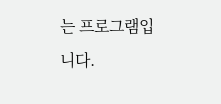는 프로그램입니다.